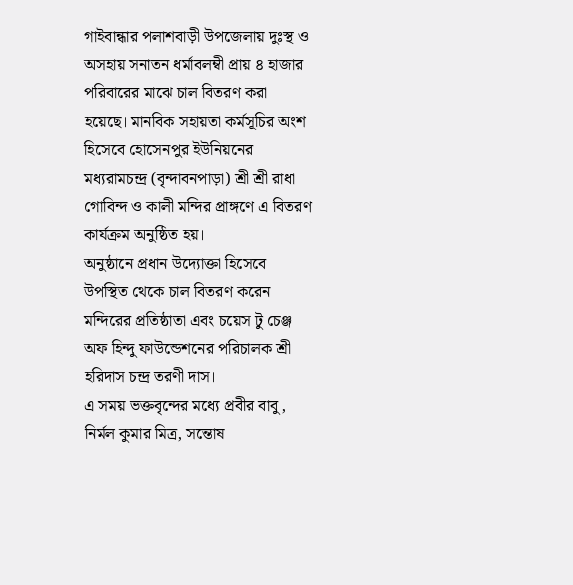গাইবান্ধার পলাশবাড়ী উপজেলায় দুঃস্থ ও অসহায় সনাতন ধর্মাবলম্বী প্রায় ৪ হাজার পরিবারের মাঝে চাল বিতরণ করা হয়েছে। মানবিক সহায়তা কর্মসূচির অংশ হিসেবে হোসেনপুর ইউনিয়নের মধ্যরামচন্দ্র (বৃন্দাবনপাড়া) শ্রী শ্রী রাধা গোবিন্দ ও কালী মন্দির প্রাঙ্গণে এ বিতরণ কার্যক্রম অনুষ্ঠিত হয়।
অনুষ্ঠানে প্রধান উদ্যোক্তা হিসেবে উপস্থিত থেকে চাল বিতরণ করেন মন্দিরের প্রতিষ্ঠাতা এবং চয়েস টু চেঞ্জ অফ হিন্দু ফাউন্ডেশনের পরিচালক শ্রী হরিদাস চন্দ্র তরণী দাস।
এ সময় ভক্তবৃন্দের মধ্যে প্রবীর বাবু, নির্মল কুমার মিত্র, সন্তোষ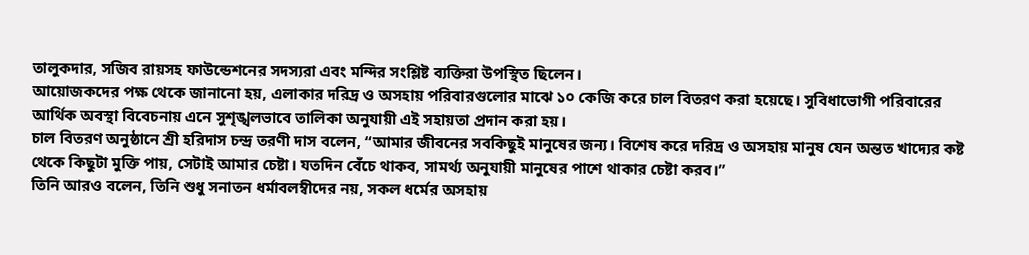তালুকদার, সজিব রায়সহ ফাউন্ডেশনের সদস্যরা এবং মন্দির সংশ্লিষ্ট ব্যক্তিরা উপস্থিত ছিলেন।
আয়োজকদের পক্ষ থেকে জানানো হয়, এলাকার দরিদ্র ও অসহায় পরিবারগুলোর মাঝে ১০ কেজি করে চাল বিতরণ করা হয়েছে। সুবিধাভোগী পরিবারের আর্থিক অবস্থা বিবেচনায় এনে সুশৃঙ্খলভাবে তালিকা অনুযায়ী এই সহায়তা প্রদান করা হয়।
চাল বিতরণ অনুষ্ঠানে শ্রী হরিদাস চন্দ্র তরণী দাস বলেন, “আমার জীবনের সবকিছুই মানুষের জন্য। বিশেষ করে দরিদ্র ও অসহায় মানুষ যেন অন্তত খাদ্যের কষ্ট থেকে কিছুটা মুক্তি পায়, সেটাই আমার চেষ্টা। যতদিন বেঁচে থাকব, সামর্থ্য অনুযায়ী মানুষের পাশে থাকার চেষ্টা করব।”
তিনি আরও বলেন, তিনি শুধু সনাতন ধর্মাবলম্বীদের নয়, সকল ধর্মের অসহায়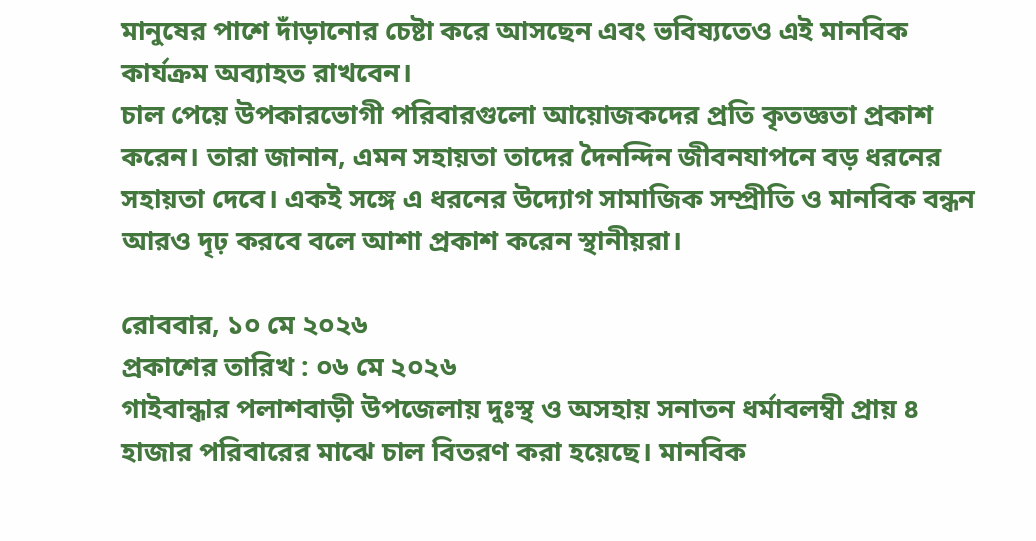মানুষের পাশে দাঁড়ানোর চেষ্টা করে আসছেন এবং ভবিষ্যতেও এই মানবিক কার্যক্রম অব্যাহত রাখবেন।
চাল পেয়ে উপকারভোগী পরিবারগুলো আয়োজকদের প্রতি কৃতজ্ঞতা প্রকাশ করেন। তারা জানান, এমন সহায়তা তাদের দৈনন্দিন জীবনযাপনে বড় ধরনের সহায়তা দেবে। একই সঙ্গে এ ধরনের উদ্যোগ সামাজিক সম্প্রীতি ও মানবিক বন্ধন আরও দৃঢ় করবে বলে আশা প্রকাশ করেন স্থানীয়রা।

রোববার, ১০ মে ২০২৬
প্রকাশের তারিখ : ০৬ মে ২০২৬
গাইবান্ধার পলাশবাড়ী উপজেলায় দুঃস্থ ও অসহায় সনাতন ধর্মাবলম্বী প্রায় ৪ হাজার পরিবারের মাঝে চাল বিতরণ করা হয়েছে। মানবিক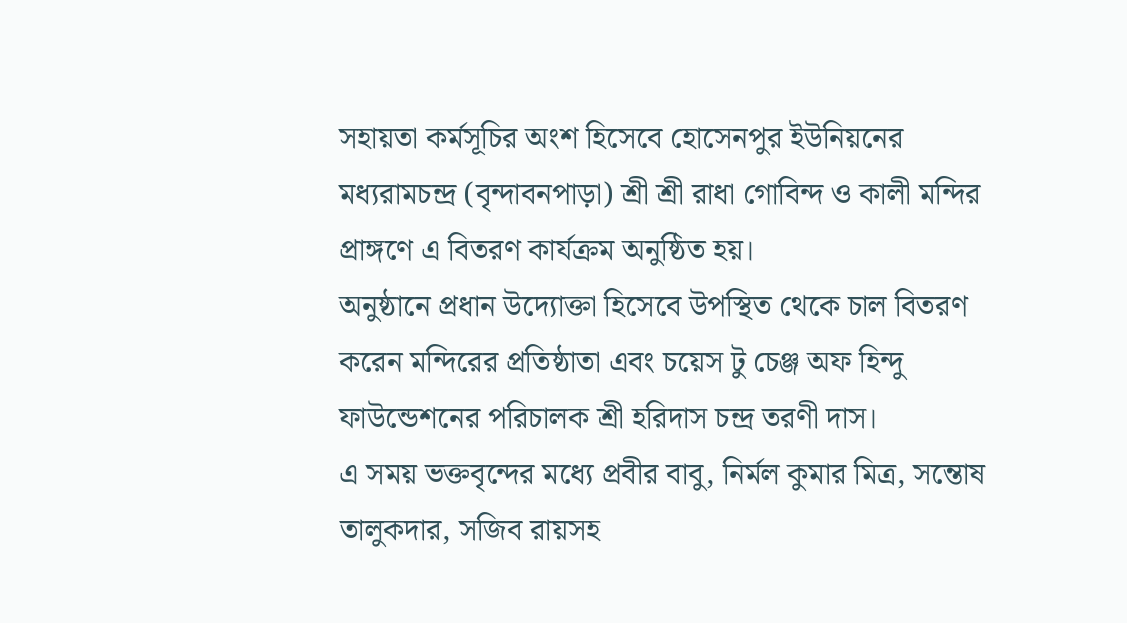সহায়তা কর্মসূচির অংশ হিসেবে হোসেনপুর ইউনিয়নের মধ্যরামচন্দ্র (বৃন্দাবনপাড়া) শ্রী শ্রী রাধা গোবিন্দ ও কালী মন্দির প্রাঙ্গণে এ বিতরণ কার্যক্রম অনুষ্ঠিত হয়।
অনুষ্ঠানে প্রধান উদ্যোক্তা হিসেবে উপস্থিত থেকে চাল বিতরণ করেন মন্দিরের প্রতিষ্ঠাতা এবং চয়েস টু চেঞ্জ অফ হিন্দু ফাউন্ডেশনের পরিচালক শ্রী হরিদাস চন্দ্র তরণী দাস।
এ সময় ভক্তবৃন্দের মধ্যে প্রবীর বাবু, নির্মল কুমার মিত্র, সন্তোষ তালুকদার, সজিব রায়সহ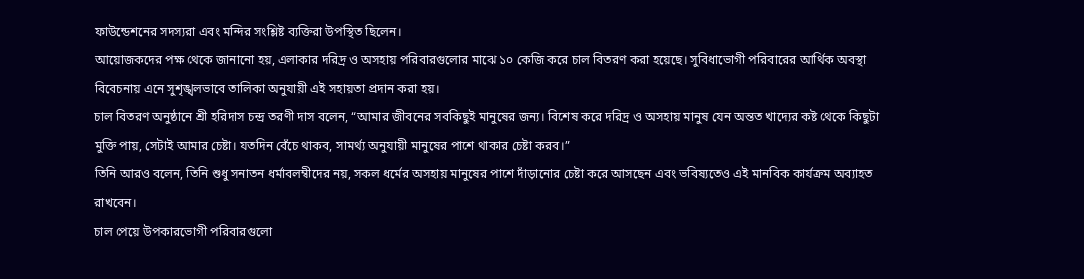ফাউন্ডেশনের সদস্যরা এবং মন্দির সংশ্লিষ্ট ব্যক্তিরা উপস্থিত ছিলেন।
আয়োজকদের পক্ষ থেকে জানানো হয়, এলাকার দরিদ্র ও অসহায় পরিবারগুলোর মাঝে ১০ কেজি করে চাল বিতরণ করা হয়েছে। সুবিধাভোগী পরিবারের আর্থিক অবস্থা বিবেচনায় এনে সুশৃঙ্খলভাবে তালিকা অনুযায়ী এই সহায়তা প্রদান করা হয়।
চাল বিতরণ অনুষ্ঠানে শ্রী হরিদাস চন্দ্র তরণী দাস বলেন, “আমার জীবনের সবকিছুই মানুষের জন্য। বিশেষ করে দরিদ্র ও অসহায় মানুষ যেন অন্তত খাদ্যের কষ্ট থেকে কিছুটা মুক্তি পায়, সেটাই আমার চেষ্টা। যতদিন বেঁচে থাকব, সামর্থ্য অনুযায়ী মানুষের পাশে থাকার চেষ্টা করব।”
তিনি আরও বলেন, তিনি শুধু সনাতন ধর্মাবলম্বীদের নয়, সকল ধর্মের অসহায় মানুষের পাশে দাঁড়ানোর চেষ্টা করে আসছেন এবং ভবিষ্যতেও এই মানবিক কার্যক্রম অব্যাহত রাখবেন।
চাল পেয়ে উপকারভোগী পরিবারগুলো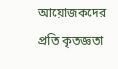আয়োজকদের প্রতি কৃতজ্ঞতা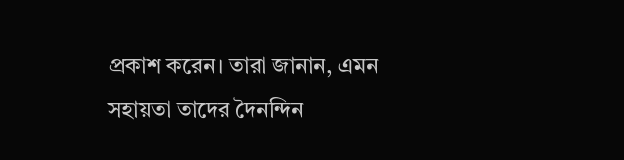প্রকাশ করেন। তারা জানান, এমন সহায়তা তাদের দৈনন্দিন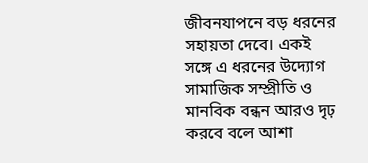জীবনযাপনে বড় ধরনের সহায়তা দেবে। একই সঙ্গে এ ধরনের উদ্যোগ সামাজিক সম্প্রীতি ও মানবিক বন্ধন আরও দৃঢ় করবে বলে আশা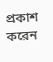প্রকাশ করেন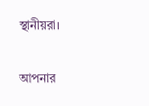স্থানীয়রা।

আপনার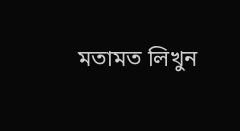মতামত লিখুন